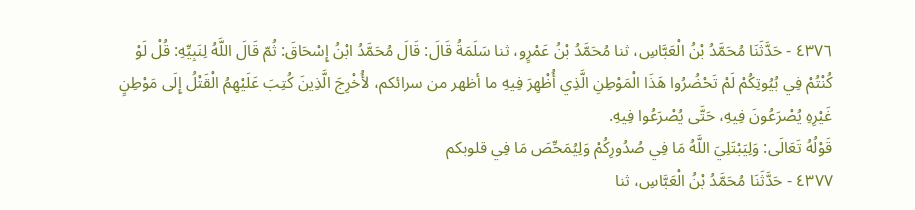٤٣٧٦ - حَدَّثَنَا مُحَمَّدُ بْنُ الْعَبَّاسِ، ثنا مُحَمَّدُ بْنُ عَمْرٍو، ثنا سَلَمَةُ قَالَ: قَالَ مُحَمَّدُ ابْنُ إِسْحَاقَ: ثُمّ قَالَ اللَّهُ لِنَبِيِّهِ: قُلْ لَوْ كُنْتُمْ فِي بُيُوتِكُمْ لَمْ تَحْضُرُوا هَذَا الْمَوْطِنِ الَّذِي أُظْهِرَ فِيهِ ما أظهر من سرائكم، لأُخْرِجَ الَّذِينَ كُتِبَ عَلَيْهِمُ الْقَتْلُ إِلَى مَوْطِنٍ غَيْرِهِ يُصْرَعُونَ فِيهِ، حَتَّى يُصْرَعُوا فِيهِ.
قَوْلُهُ تَعَالَى: وَلِيَبْتَلِيَ اللَّهُ مَا فِي صُدُورِكُمْ وَلِيُمَحِّصَ مَا فِي قلوبكم
٤٣٧٧ - حَدَّثَنَا مُحَمَّدُ بْنُ الْعَبَّاسِ، ثنا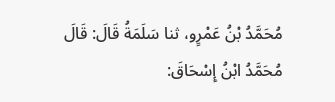مُحَمَّدُ بْنُ عَمْرٍو، ثنا سَلَمَةُ قَالَ: قَالَ مُحَمَّدُ ابْنُ إِسْحَاقَ: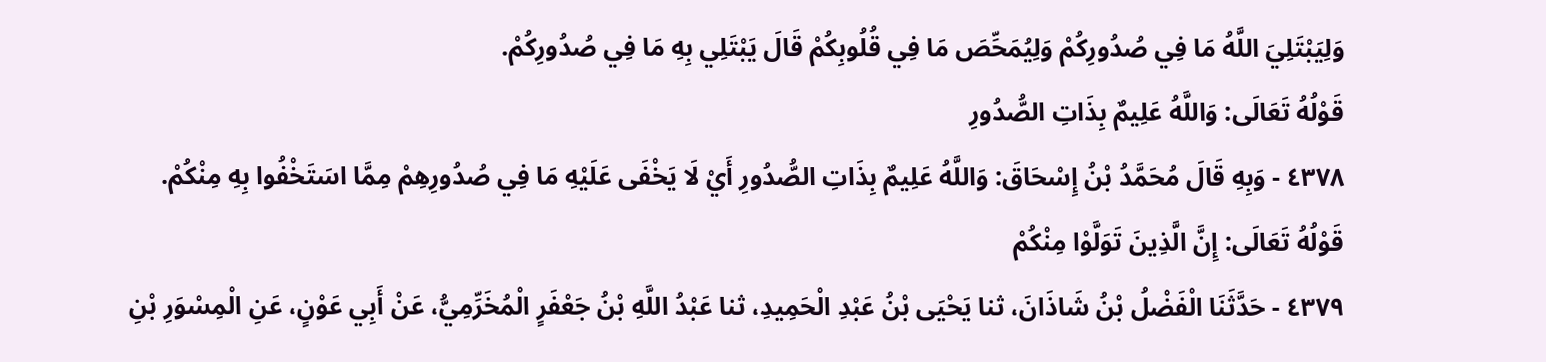وَلِيَبْتَلِيَ اللَّهُ مَا فِي صُدُورِكُمْ وَلِيُمَحِّصَ مَا فِي قُلُوبِكُمْ قَالَ يَبْتَلِي بِهِ مَا فِي صُدُورِكُمْ.
قَوْلُهُ تَعَالَى: وَاللَّهُ عَلِيمٌ بِذَاتِ الصُّدُورِ
٤٣٧٨ - وَبِهِ قَالَ مُحَمَّدُ بْنُ إِسْحَاقَ: وَاللَّهُ عَلِيمٌ بِذَاتِ الصُّدُورِ أَيْ لَا يَخْفَى عَلَيْهِ مَا فِي صُدُورِهِمْ مِمَّا اسَتَخْفُوا بِهِ مِنْكُمْ.
قَوْلُهُ تَعَالَى: إِنَّ الَّذِينَ تَوَلَّوْا مِنْكُمْ
٤٣٧٩ - حَدَّثَنَا الْفَضْلُ بْنُ شَاذَانَ، ثنا يَحْيَى بْنُ عَبْدِ الْحَمِيدِ، ثنا عَبْدُ اللَّهِ بْنُ جَعْفَرٍ الْمُخَرِّمِيُّ، عَنْ أَبِي عَوْنٍ، عَنِ الْمِسْوَرِ بْنِ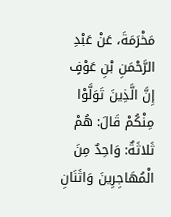مَخْرَمَةَ، عَنْ عَبْدِ الرَّحْمَنِ بْنِ عَوْفٍ إِنَّ الَّذِينَ تَوَلَّوْا مِنْكُمْ قَالَ: هُمْ ثَلاثَةٌ: وَاحِدٌ مِنَ الْمُهَاجِرِينَ وَاثَنَانِ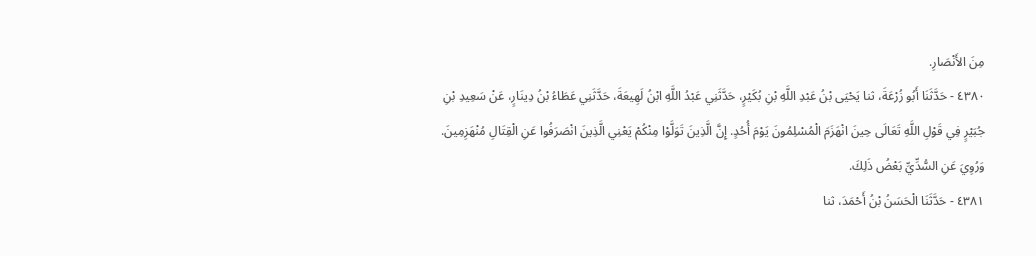مِنَ الأَنْصَارِ.
٤٣٨٠ - حَدَّثَنَا أَبُو زُرْعَةَ، ثنا يَحْيَى بْنُ عَبْدِ اللَّهِ بْنِ بُكَيْرٍ، حَدَّثَنِي عَبْدُ اللَّهِ ابْنُ لَهِيعَةَ، حَدَّثَنِي عَطَاءُ بْنُ دِينَارٍ، عَنْ سَعِيدِ بْنِ جُبَيْرٍ فِي قَوْلِ اللَّهِ تَعَالَى حِينَ انْهَزَمَ الْمُسْلِمُونَ يَوْمَ أُحُدٍ. إِنَّ الَّذِينَ تَوَلَّوْا مِنْكُمْ يَعْنِي الَّذِينَ انْصَرَفُوا عَنِ الْقِتَالِ مُنْهَزِمِينَ. وَرُوِيَ عَنِ السُّدِّيِّ بَعْضُ ذَلِكَ.
٤٣٨١ - حَدَّثَنَا الْحَسَنُ بْنُ أَحْمَدَ، ثنا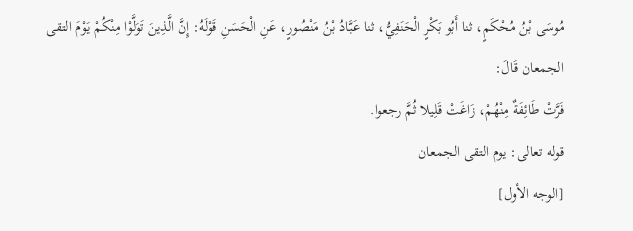مُوسَى بْنُ مُحْكَمٍ، ثنا أَبُو بَكْرٍ الْحَنَفِيُّ، ثنا عَبَّادُ بْنُ مَنْصُورٍ، عَنِ الْحَسَنِ قَوْلَهُ: إِنَّ الَّذِينَ تَوَلَّوْا مِنْكُمْ يَوْمَ التقى الجمعان قَالَ:
فَرَّتْ طَائِفَةٌ مِنْهُمْ، زَاغَتْ قَلِيلا ثُمَّ رجعوا.
قوله تعالى: يوم التقى الجمعان
[الوجه الأول]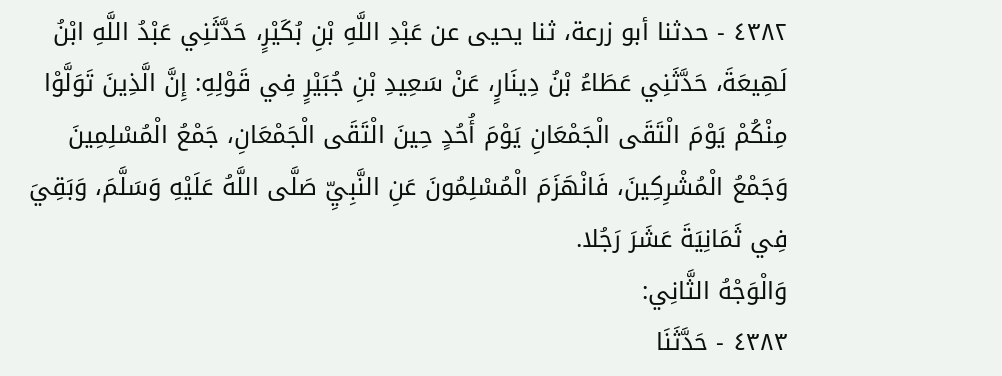٤٣٨٢ - حدثنا أبو زرعة، ثنا يحيى عن عَبْدِ اللَّهِ بْنِ بُكَيْرٍ، حَدَّثَنِي عَبْدُ اللَّهِ ابْنُ لَهِيعَةَ، حَدَّثَنِي عَطَاءُ بْنُ دِينَارٍ، عَنْ سَعِيدِ بْنِ جُبَيْرٍ فِي قَوْلِهِ: إِنَّ الَّذِينَ تَوَلَّوْا مِنْكُمْ يَوْمَ الْتَقَى الْجَمْعَانِ يَوْمَ أُحُدٍ حِينَ الْتَقَى الْجَمْعَانِ، جَمْعُ الْمُسْلِمِينَ وَجَمْعُ الْمُشْرِكِينَ، فَانْهَزَمَ الْمُسْلِمُونَ عَنِ النَّبِيِّ صَلَّى اللَّهُ عَلَيْهِ وَسَلَّمَ، وَبَقِيَ فِي ثَمَانِيَةَ عَشَرَ رَجُلا.
وَالْوَجْهُ الثَّانِي:
٤٣٨٣ - حَدَّثَنَا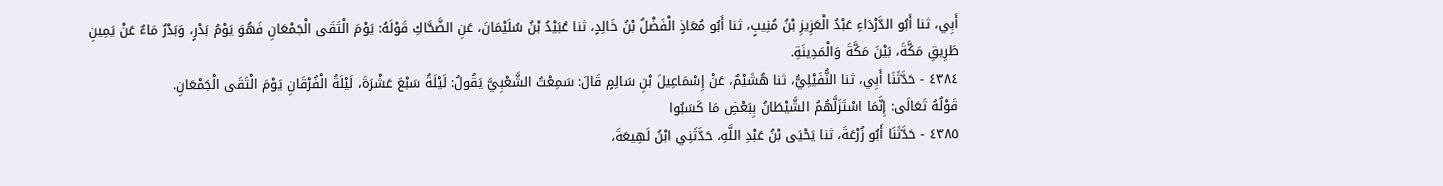أَبِي، ثنا أَبُو الدَّرْدَاءِ عَبْدُ الْعَزِيزِ بْنُ مُنِيبٍ، ثنا أَبُو مُعَاذٍ الْفَضْلُ بْنُ خَالِدٍ، ثنا عُبَيْدُ بْنُ سُلَيْمَانَ، عَنِ الضَّحَّاكِ قَوْلَهُ: يَوْمَ الْتَقَى الْجَمْعَانِ فَهُوَ يَوْمُ بَدْرٍ، وَبَدْرٌ مَاءٌ عَنْ يَمِينِ طَرِيقِ مَكَّةَ، بَيْنَ مَكَّةَ وَالْمَدِينَةِ.
٤٣٨٤ - حَدَّثَنَا أَبِي، ثنا النُّفَيْلِيُّ، ثنا هُشَيْمٌ، عَنْ إِسْمَاعِيلَ بْنِ سَالِمٍ قَالَ: سَمِعْتُ الشَّعْبِيَّ يَقُولُ: لَيْلَةُ سَبْعَ عَشْرَةَ، لَيْلَةُ الْفُرْقَانِ يَوْمَ الْتَقَى الْجَمْعَانِ.
قَوْلُهُ تَعَالَى: إِنَّمَا اسْتَزَلَّهُمُ الشَّيْطَانُ بِبَعْضِ مَا كَسَبُوا
٤٣٨٥ - حَدَّثَنَا أَبُو زُرْعَةَ، ثنا يَحْيَى بْنُ عَبْدِ اللَّهِ، حَدَّثَنِي ابْنُ لَهِيعَةَ،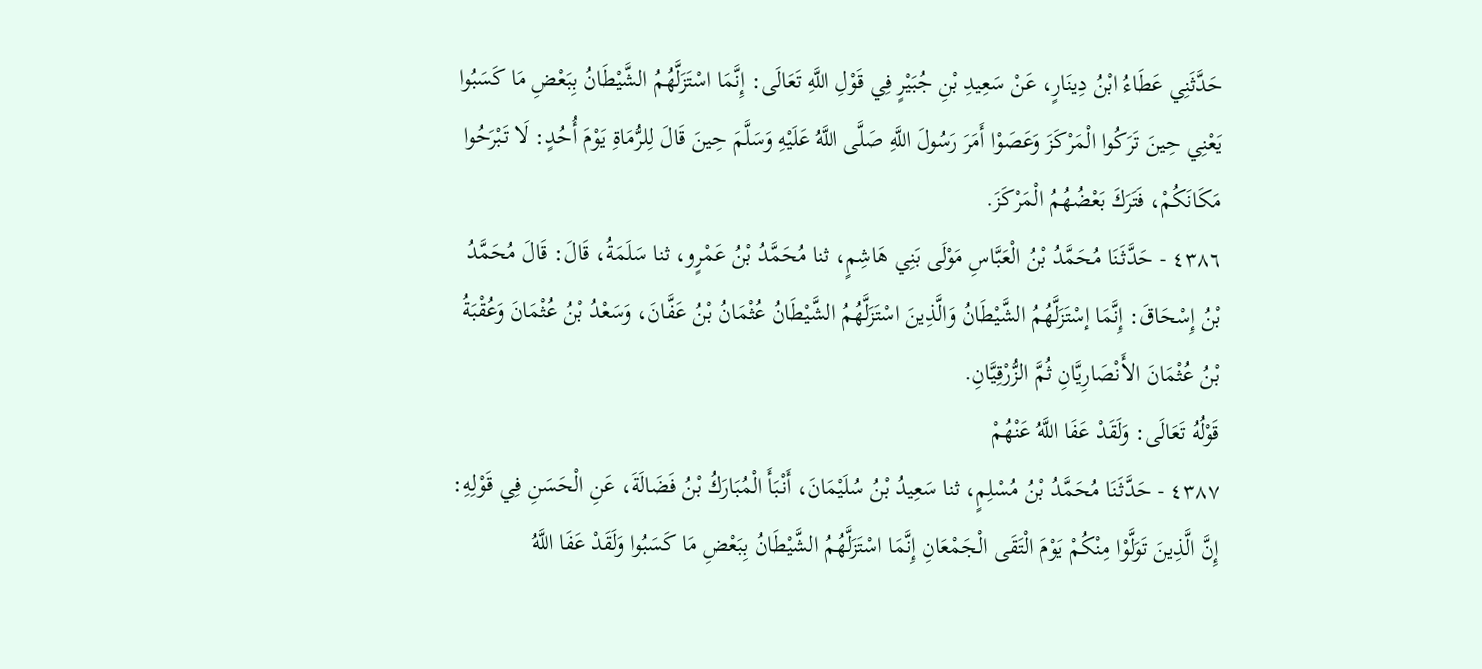حَدَّثَنِي عَطَاءُ ابْنُ دِينَارٍ، عَنْ سَعِيدِ بْنِ جُبَيْرٍ فِي قَوْلِ اللَّهِ تَعَالَى: إِنَّمَا اسْتَزَلَّهُمُ الشَّيْطَانُ بِبَعْضِ مَا كَسَبُوا يَعْنِي حِينَ تَرَكُوا الْمَرْكَزَ وَعَصَوْا أَمَرَ رَسُولَ اللَّهِ صَلَّى اللَّهُ عَلَيْهِ وَسَلَّمَ حِينَ قَالَ لِلرُّمَاةِ يَوْمَ أُحُدٍ: لَا تَبْرَحُوا مَكَانَكُمْ، فَتَرَكَ بَعْضُهُمُ الْمَرْكَزَ.
٤٣٨٦ - حَدَّثَنَا مُحَمَّدُ بْنُ الْعَبَّاسِ مَوْلَى بَنِي هَاشِمٍ، ثنا مُحَمَّدُ بْنُ عَمْرٍو، ثنا سَلَمَةُ، قَالَ: قَالَ مُحَمَّدُ بْنُ إِسْحَاقَ: إِنَّمَا إسْتَزَلَّهُمُ الشَّيْطَانُ وَالَّذِينَ اسْتَزَلَّهُمُ الشَّيْطَانُ عُثْمَانُ بْنُ عَفَّانَ، وَسَعْدُ بْنُ عُثْمَانَ وَعُقْبَةُ بْنُ عُثْمَانَ الأَنْصَارِيَّانِ ثُمَّ الزُّرْقِيَّانِ.
قَوْلُهُ تَعَالَى: وَلَقَدْ عَفَا اللَّهُ عَنْهُمْ
٤٣٨٧ - حَدَّثَنَا مُحَمَّدُ بْنُ مُسْلِمٍ، ثنا سَعِيدُ بْنُ سُلَيْمَانَ، أَنْبَأَ الْمُبَارَكُ بْنُ فَضَالَةَ، عَنِ الْحَسَنِ فِي قَوْلِهِ: إِنَّ الَّذِينَ تَوَلَّوْا مِنْكُمْ يَوْمَ الْتَقَى الْجَمْعَانِ إِنَّمَا اسْتَزَلَّهُمُ الشَّيْطَانُ بِبَعْضِ مَا كَسَبُوا وَلَقَدْ عَفَا اللَّهُ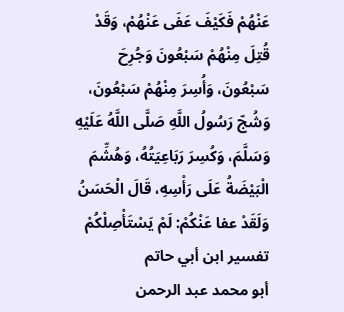عَنْهُمْ فَكَيْفَ عَفَى عَنْهُمْ، وَقَدْ قُتِلَ مِنْهُمْ سَبْعُونَ وَجُرِحَ سَبْعُونَ، وَأُسِرَ مِنْهُمْ سَبْعُونَ، وَشُجّ رَسُولُ اللَّهِ صَلَّى اللَّهُ عَلَيْهِ وَسَلَّمَ، وَكُسِرَ رَبَاعِيَتُهُ، وَهُشِّمَ الْبَيْضَةُ عَلَى رَأْسِهِ، قَالَ الْحَسَنُ وَلَقَدْ عفا عَنْكُمْ: لَمْ يَسْتَأْصِلْكُمْ
تفسير ابن أبي حاتم
أبو محمد عبد الرحمن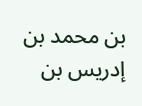بن محمد بن إدريس بن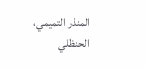المنذر التميمي، الحنظلي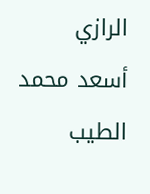الرازي
أسعد محمد الطيب